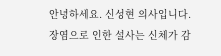안녕하세요. 신성현 의사입니다.
장염으로 인한 설사는 신체가 감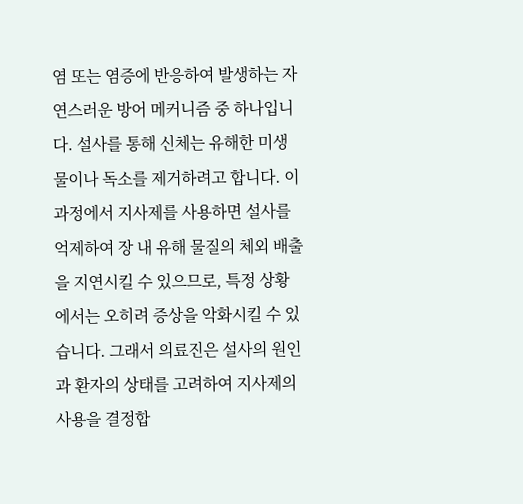염 또는 염증에 반응하여 발생하는 자연스러운 방어 메커니즘 중 하나입니다. 설사를 통해 신체는 유해한 미생물이나 독소를 제거하려고 합니다. 이 과정에서 지사제를 사용하면 설사를 억제하여 장 내 유해 물질의 체외 배출을 지연시킬 수 있으므로, 특정 상황에서는 오히려 증상을 악화시킬 수 있습니다. 그래서 의료진은 설사의 원인과 환자의 상태를 고려하여 지사제의 사용을 결정합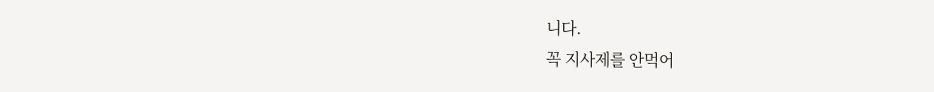니다.
꼭 지사제를 안먹어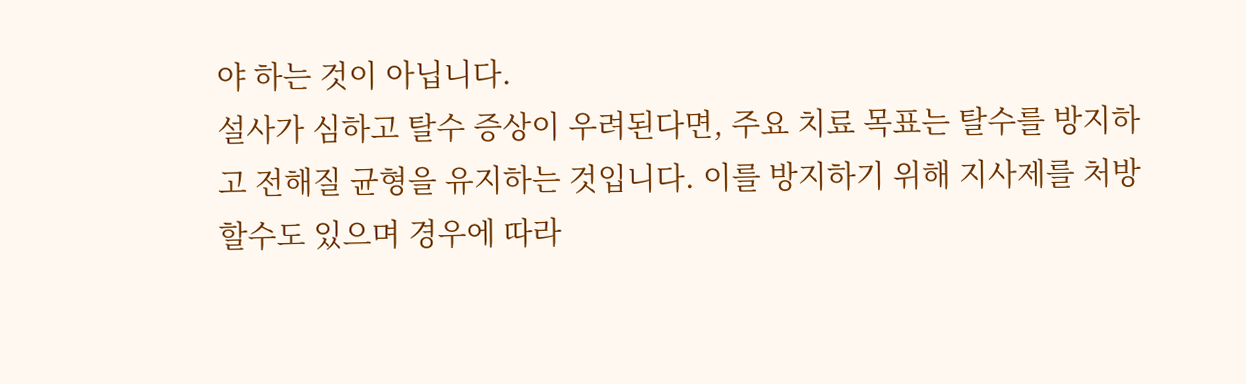야 하는 것이 아닙니다.
설사가 심하고 탈수 증상이 우려된다면, 주요 치료 목표는 탈수를 방지하고 전해질 균형을 유지하는 것입니다. 이를 방지하기 위해 지사제를 처방할수도 있으며 경우에 따라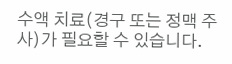수액 치료(경구 또는 정맥 주사)가 필요할 수 있습니다.